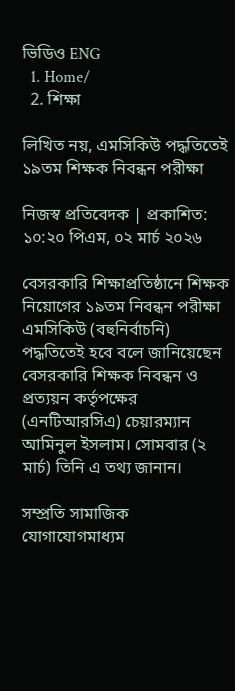ভিডিও ENG
  1. Home/
  2. শিক্ষা

লিখিত নয়, এমসিকিউ পদ্ধতিতেই ১৯তম শিক্ষক নিবন্ধন পরীক্ষা

নিজস্ব প্রতিবেদক | প্রকাশিত: ১০:২০ পিএম, ০২ মার্চ ২০২৬

বেসরকারি শিক্ষাপ্রতিষ্ঠানে শিক্ষক নিয়োগের ১৯তম নিবন্ধন পরীক্ষা এমসিকিউ (বহুনির্বাচনি) পদ্ধতিতেই হবে বলে জানিয়েছেন বেসরকারি শিক্ষক নিবন্ধন ও প্রত্যয়ন কর্তৃপক্ষের (এনটিআরসিএ) চেয়ারম্যান আমিনুল ইসলাম। সোমবার (২ মার্চ) তিনি এ তথ্য জানান।

সম্প্রতি সামাজিক যোগাযোগমাধ্যম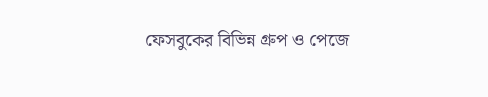ফেসবুকের বিভিন্ন গ্রুপ ও পেজে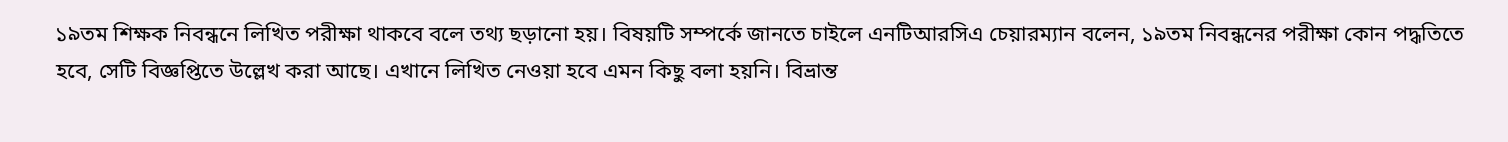১৯তম শিক্ষক নিবন্ধনে লিখিত পরীক্ষা থাকবে বলে তথ্য ছড়ানো হয়। বিষয়টি সম্পর্কে জানতে চাইলে এনটিআরসিএ চেয়ারম্যান বলেন, ১৯তম নিবন্ধনের পরীক্ষা কোন পদ্ধতিতে হবে, সেটি বিজ্ঞপ্তিতে উল্লেখ করা আছে। এখানে লিখিত নেওয়া হবে এমন কিছু বলা হয়নি। বিভ্রান্ত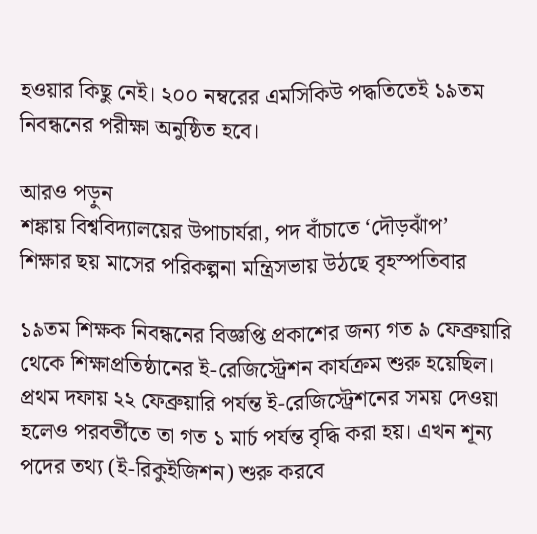হওয়ার কিছু নেই। ২০০ নম্বরের এমসিকিউ পদ্ধতিতেই ১৯তম নিবন্ধনের পরীক্ষা অনুষ্ঠিত হবে।

আরও পড়ুন
শঙ্কায় বিশ্ববিদ্যালয়ের উপাচার্যরা, পদ বাঁচাতে ‘দৌড়ঝাঁপ’
শিক্ষার ছয় মাসের পরিকল্পনা মন্ত্রিসভায় উঠছে বৃহস্পতিবার

১৯তম শিক্ষক নিবন্ধনের বিজ্ঞপ্তি প্রকাশের জন্য গত ৯ ফেব্রুয়ারি থেকে শিক্ষাপ্রতিষ্ঠানের ই-রেজিস্ট্রেশন কার্যক্রম শুরু হয়েছিল। প্রথম দফায় ২২ ফেব্রুয়ারি পর্যন্ত ই-রেজিস্ট্রেশনের সময় দেওয়া হলেও পরবর্তীতে তা গত ১ মার্চ পর্যন্ত বৃদ্ধি করা হয়। এখন শূন্য পদের তথ্য (ই-রিকুইজিশন) শুরু করবে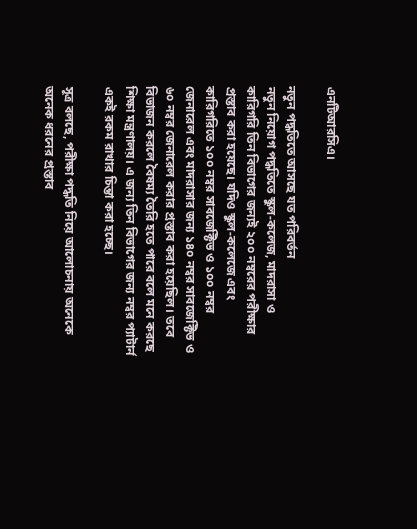এনটিআরসিএ।

নতুন পদ্ধতিতে আসছে যত পরিবর্তন
নতুন নিয়োগ পদ্ধতিতে স্কুল-কলেজ, মাদরাসা ও কারিগরি তিন বিভাগের জন্যই ২০০ নম্বরের পরীক্ষার প্রস্তাব করা হয়েছে। যদিও স্কুল-কলেজে এবং কারিগরিতে ১০০ নম্বর সাবজেক্টিভ ও ১০০ নম্বর জেনারেল এবং মাদরাসার জন্য ১৪০ নম্বর সাবজেক্টিভ ও ৬০ নম্বর জেনারেল করার প্রস্তাব করা হয়েছিল। তবে বিভাজন করলে বৈষম্য তৈরি হতে পারে বলে মনে করছে শিক্ষা মন্ত্রণালয়। এ জন্য তিন বিভাগের জন্য নম্বর প্যাটার্ন একই রকম রাখার চিন্তা করা হচ্ছে।

সূত্র বলছে, পরীক্ষা পদ্ধতি নিয়ে আলোচনায় অনেকে অনেক ধরনের প্রস্তাব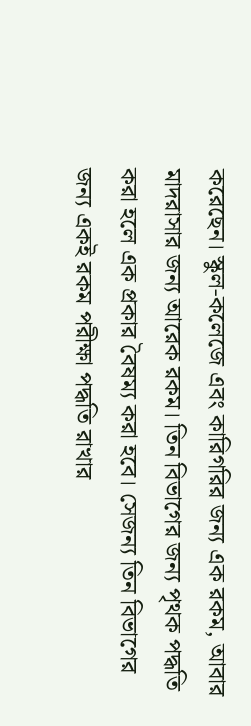করেছেন। স্কুল-কলেজে এবং কারিগরির জন্য এক রকম, আবার মাদরাসার জন্য আরেক রকম। তিন বিভাগের জন্য পৃথক পদ্ধতি করা হলে এক প্রকার বৈষম্য করা হবে। সেজন্য তিন বিভাগের জন্য একই রকম পরীক্ষা পদ্ধতি রাখার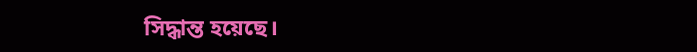সিদ্ধান্ত হয়েছে।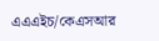এএএইচ/কেএসআর